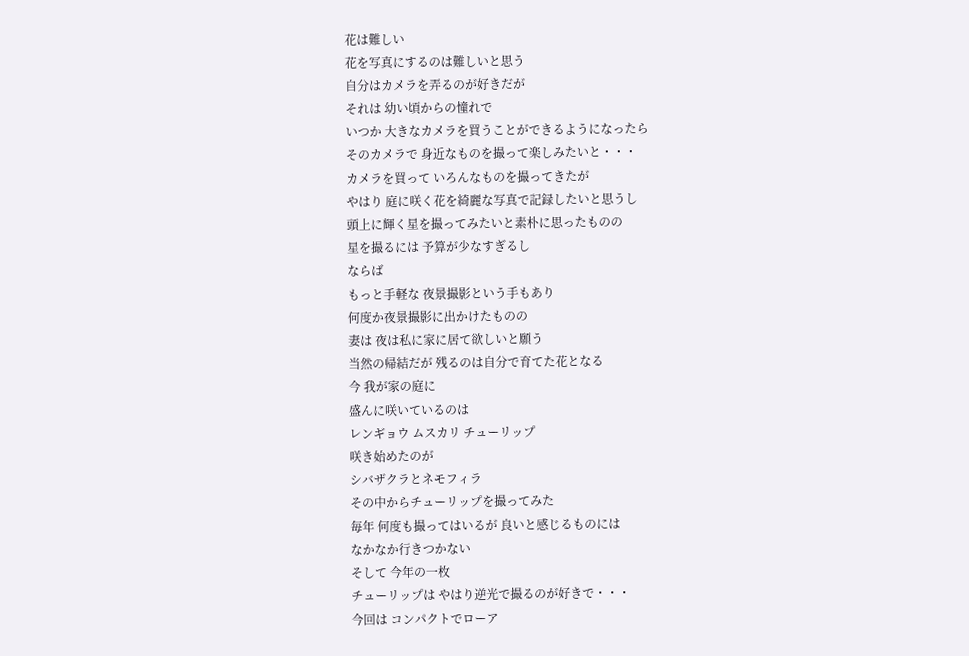花は難しい
花を写真にするのは難しいと思う
自分はカメラを弄るのが好きだが
それは 幼い頃からの憧れで
いつか 大きなカメラを買うことができるようになったら
そのカメラで 身近なものを撮って楽しみたいと・・・
カメラを買って いろんなものを撮ってきたが
やはり 庭に咲く花を綺麗な写真で記録したいと思うし
頭上に輝く星を撮ってみたいと素朴に思ったものの
星を撮るには 予算が少なすぎるし
ならば
もっと手軽な 夜景撮影という手もあり
何度か夜景撮影に出かけたものの
妻は 夜は私に家に居て欲しいと願う
当然の帰結だが 残るのは自分で育てた花となる
今 我が家の庭に
盛んに咲いているのは
レンギョウ ムスカリ チューリップ
咲き始めたのが
シバザクラとネモフィラ
その中からチューリップを撮ってみた
毎年 何度も撮ってはいるが 良いと感じるものには
なかなか行きつかない
そして 今年の一枚
チューリップは やはり逆光で撮るのが好きで・・・
今回は コンパクトでローア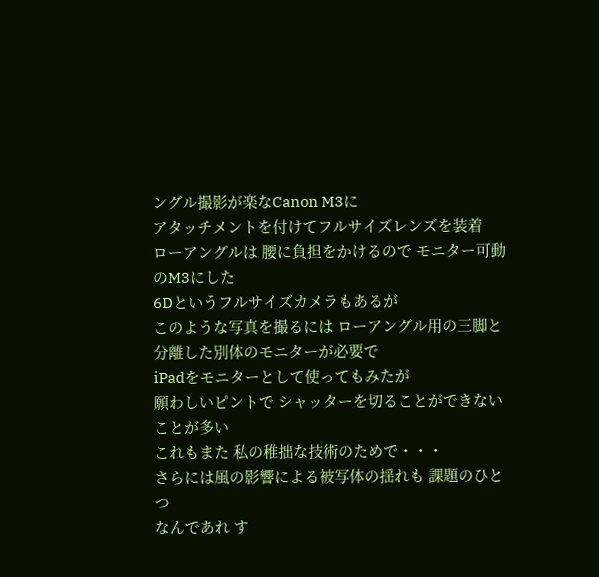ングル撮影が楽なCanon M3に
アタッチメントを付けてフルサイズレンズを装着
ローアングルは 腰に負担をかけるので モニター可動のM3にした
6Dというフルサイズカメラもあるが
このような写真を撮るには ローアングル用の三脚と
分離した別体のモニターが必要で
iPadをモニターとして使ってもみたが
願わしいピントで シャッターを切ることができないことが多い
これもまた 私の稚拙な技術のためで・・・
さらには風の影響による被写体の揺れも 課題のひとつ
なんであれ す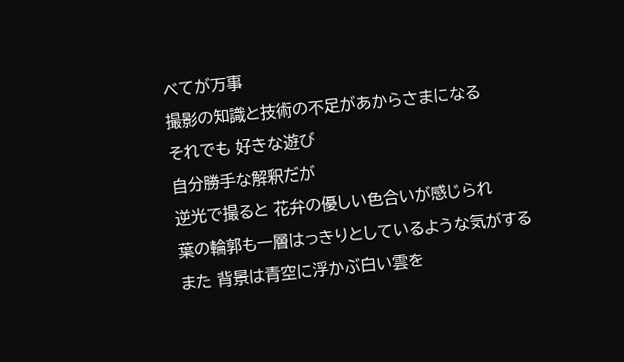べてが万事
撮影の知識と技術の不足があからさまになる
それでも 好きな遊び
自分勝手な解釈だが
逆光で撮ると 花弁の優しい色合いが感じられ
葉の輪郭も一層はっきりとしているような気がする
また 背景は青空に浮かぶ白い雲を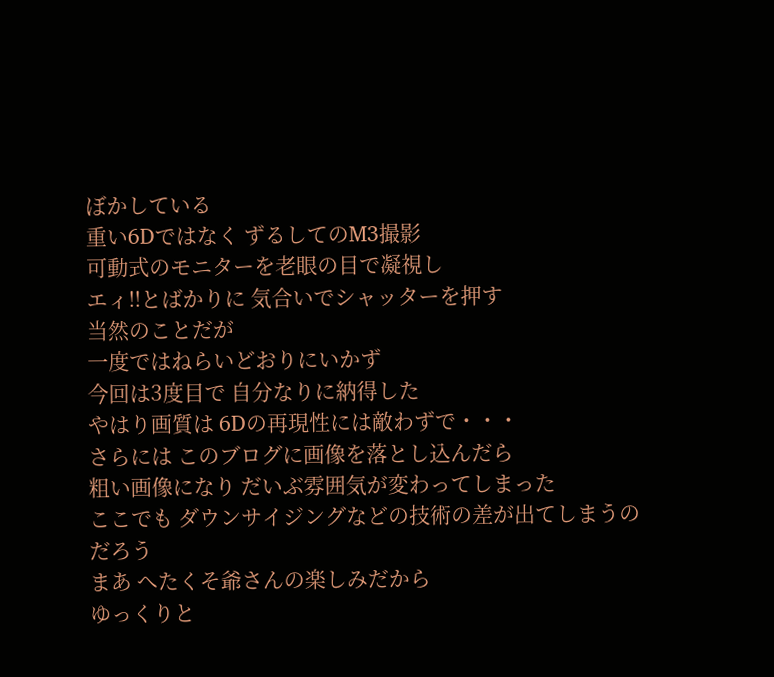ぼかしている
重い6Dではなく ずるしてのM3撮影
可動式のモニターを老眼の目で凝視し
エィ!!とばかりに 気合いでシャッターを押す
当然のことだが
一度ではねらいどおりにいかず
今回は3度目で 自分なりに納得した
やはり画質は 6Dの再現性には敵わずで・・・
さらには このブログに画像を落とし込んだら
粗い画像になり だいぶ雰囲気が変わってしまった
ここでも ダウンサイジングなどの技術の差が出てしまうのだろう
まあ へたくそ爺さんの楽しみだから
ゆっくりと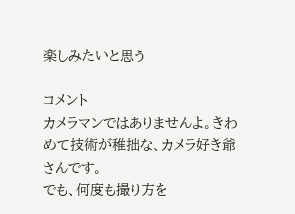楽しみたいと思う

コメント
カメラマンではありませんよ。きわめて技術が稚拙な、カメラ好き爺さんです。
でも、何度も撮り方を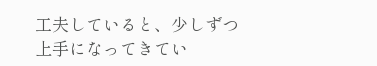工夫していると、少しずつ上手になってきてい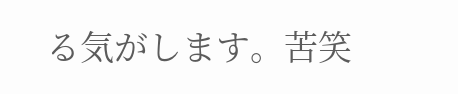る気がします。苦笑